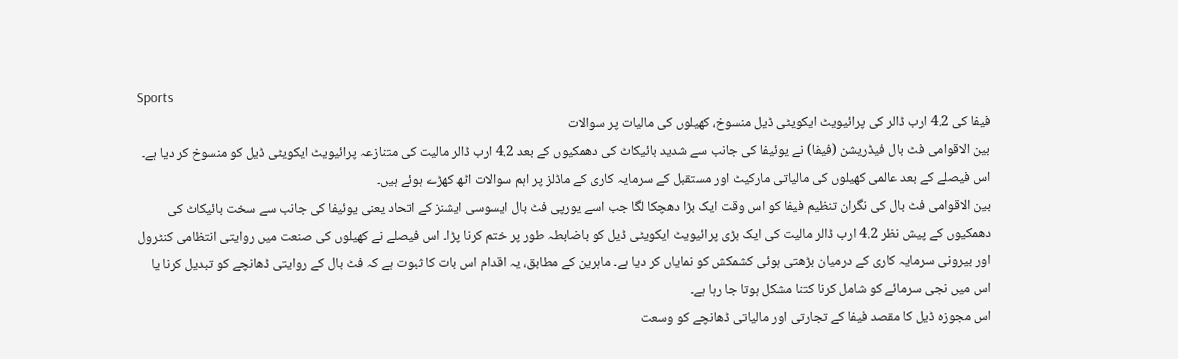Sports
فیفا کی 4.2 ارب ڈالر کی پرائیویٹ ایکویٹی ڈیل منسوخ، کھیلوں کی مالیات پر سوالات
بین الاقوامی فٹ بال فیڈریشن (فیفا) نے یوئیفا کی جانب سے شدید بائیکاٹ کی دھمکیوں کے بعد 4.2 ارب ڈالر مالیت کی متنازعہ پرائیویٹ ایکویٹی ڈیل کو منسوخ کر دیا ہے۔ اس فیصلے کے بعد عالمی کھیلوں کی مالیاتی مارکیٹ اور مستقبل کے سرمایہ کاری کے ماڈلز پر اہم سوالات اٹھ کھڑے ہوئے ہیں۔
بین الاقوامی فٹ بال کی نگران تنظیم فیفا کو اس وقت ایک بڑا دھچکا لگا جب اسے یورپی فٹ بال ایسوسی ایشنز کے اتحاد یعنی یوئیفا کی جانب سے سخت بائیکاٹ کی دھمکیوں کے پیش نظر 4.2 ارب ڈالر مالیت کی ایک بڑی پرائیویٹ ایکویٹی ڈیل کو باضابطہ طور پر ختم کرنا پڑا۔ اس فیصلے نے کھیلوں کی صنعت میں روایتی انتظامی کنٹرول اور بیرونی سرمایہ کاری کے درمیان بڑھتی ہوئی کشمکش کو نمایاں کر دیا ہے۔ ماہرین کے مطابق، یہ اقدام اس بات کا ثبوت ہے کہ فٹ بال کے روایتی ڈھانچے کو تبدیل کرنا یا اس میں نجی سرمائے کو شامل کرنا کتنا مشکل ہوتا جا رہا ہے۔
اس مجوزہ ڈیل کا مقصد فیفا کے تجارتی اور مالیاتی ڈھانچے کو وسعت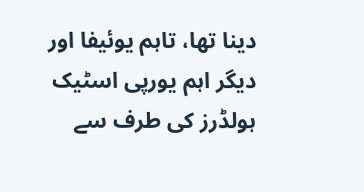دینا تھا، تاہم یوئیفا اور دیگر اہم یورپی اسٹیک ہولڈرز کی طرف سے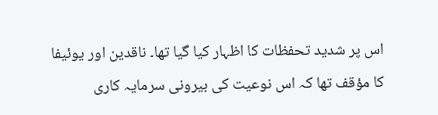اس پر شدید تحفظات کا اظہار کیا گیا تھا۔ ناقدین اور یوئیفا کا مؤقف تھا کہ اس نوعیت کی بیرونی سرمایہ کاری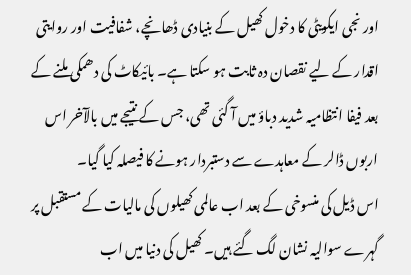اور نجی ایکویٹی کا دخول کھیل کے بنیادی ڈھانچے، شفافیت اور روایتی اقدار کے لیے نقصان دہ ثابت ہو سکتا ہے۔ بائیکاٹ کی دھمکی ملنے کے بعد فیفا انتظامیہ شدید دباؤ میں آ گئی تھی، جس کے نتیجے میں بالآخر اس اربوں ڈالر کے معاہدے سے دستبردار ہونے کا فیصلہ کیا گیا۔
اس ڈیل کی منسوخی کے بعد اب عالمی کھیلوں کی مالیات کے مستقبل پر گہرے سوالیہ نشان لگ گئے ہیں۔ کھیل کی دنیا میں اب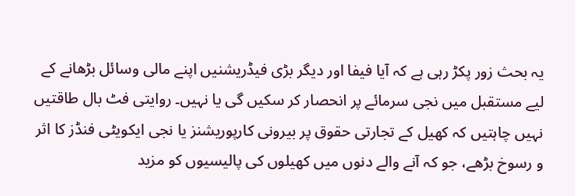یہ بحث زور پکڑ رہی ہے کہ آیا فیفا اور دیگر بڑی فیڈریشنیں اپنے مالی وسائل بڑھانے کے لیے مستقبل میں نجی سرمائے پر انحصار کر سکیں گی یا نہیں۔ روایتی فٹ بال طاقتیں نہیں چاہتیں کہ کھیل کے تجارتی حقوق پر بیرونی کارپوریشنز یا نجی ایکویٹی فنڈز کا اثر و رسوخ بڑھے، جو کہ آنے والے دنوں میں کھیلوں کی پالیسیوں کو مزید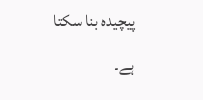پیچیدہ بنا سکتا ہے۔